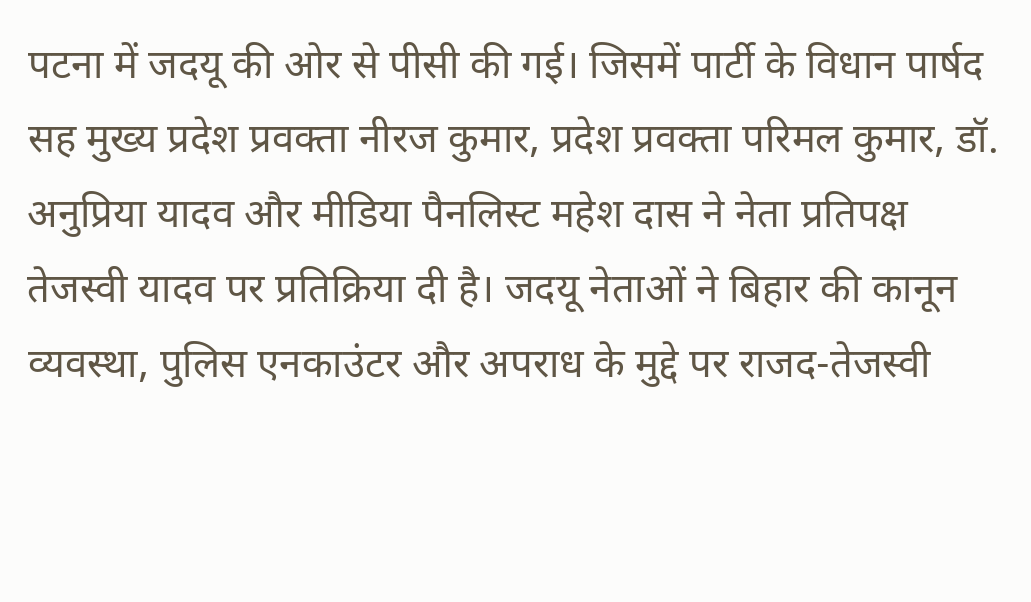पटना में जदयू की ओर से पीसी की गई। जिसमें पार्टी के विधान पार्षद सह मुख्य प्रदेश प्रवक्ता नीरज कुमार, प्रदेश प्रवक्ता परिमल कुमार, डॉ. अनुप्रिया यादव और मीडिया पैनलिस्ट महेश दास ने नेता प्रतिपक्ष तेजस्वी यादव पर प्रतिक्रिया दी है। जदयू नेताओं ने बिहार की कानून व्यवस्था, पुलिस एनकाउंटर और अपराध के मुद्दे पर राजद-तेजस्वी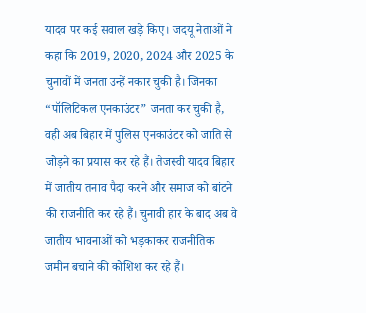यादव पर कई सवाल खड़े किए। जदयू नेताओं ने कहा कि 2019, 2020, 2024 और 2025 के चुनावों में जनता उन्हें नकार चुकी है। जिनका “पॉलिटिकल एनकाउंटर” जनता कर चुकी है, वही अब बिहार में पुलिस एनकाउंटर को जाति से जोड़ने का प्रयास कर रहे हैं। तेजस्वी यादव बिहार में जातीय तनाव पैदा करने और समाज को बांटने की राजनीति कर रहे हैं। चुनावी हार के बाद अब वे जातीय भावनाओं को भड़काकर राजनीतिक जमीन बचाने की कोशिश कर रहे हैं।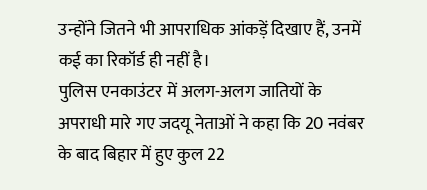उन्होंने जितने भी आपराधिक आंकड़ें दिखाए हैं, उनमें कई का रिकॉर्ड ही नहीं है।
पुलिस एनकाउंटर में अलग-अलग जातियों के अपराधी मारे गए जदयू नेताओं ने कहा कि 20 नवंबर के बाद बिहार में हुए कुल 22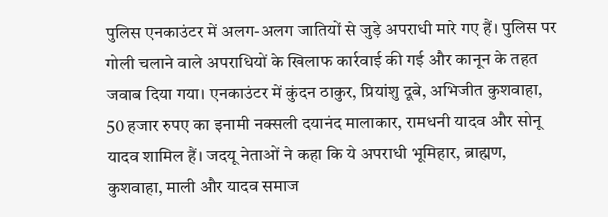पुलिस एनकाउंटर में अलग-अलग जातियों से जुड़े अपराधी मारे गए हैं। पुलिस पर गोली चलाने वाले अपराधियों के खिलाफ कार्रवाई की गई और कानून के तहत जवाब दिया गया। एनकाउंटर में कुंदन ठाकुर, प्रियांशु दूबे, अभिजीत कुशवाहा, 50 हजार रुपए का इनामी नक्सली दयानंद मालाकार, रामधनी यादव और सोनू यादव शामिल हैं। जदयू नेताओं ने कहा कि ये अपराधी भूमिहार, ब्राह्मण, कुशवाहा, माली और यादव समाज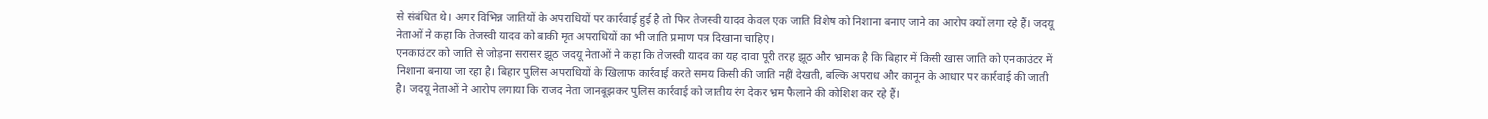से संबंधित थे। अगर विभिन्न जातियों के अपराधियों पर कार्रवाई हुई है तो फिर तेजस्वी यादव केवल एक जाति विशेष को निशाना बनाए जाने का आरोप क्यों लगा रहे हैं। जदयू नेताओं ने कहा कि तेजस्वी यादव को बाकी मृत अपराधियों का भी जाति प्रमाण पत्र दिखाना चाहिए।
एनकाउंटर को जाति से जोड़ना सरासर झूठ जदयू नेताओं ने कहा कि तेजस्वी यादव का यह दावा पूरी तरह झूठ और भ्रामक है कि बिहार में किसी खास जाति को एनकाउंटर में निशाना बनाया जा रहा है। बिहार पुलिस अपराधियों के खिलाफ कार्रवाई करते समय किसी की जाति नहीं देखती, बल्कि अपराध और कानून के आधार पर कार्रवाई की जाती है। जदयू नेताओं ने आरोप लगाया कि राजद नेता जानबूझकर पुलिस कार्रवाई को जातीय रंग देकर भ्रम फैलाने की कोशिश कर रहे हैं।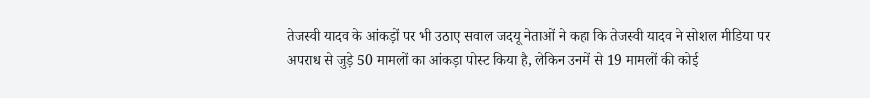तेजस्वी यादव के आंकड़ों पर भी उठाए सवाल जदयू नेताओं ने कहा कि तेजस्वी यादव ने सोशल मीडिया पर अपराध से जुड़े 50 मामलों का आंकड़ा पोस्ट किया है, लेकिन उनमें से 19 मामलों की कोई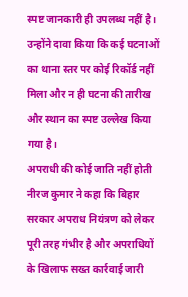स्पष्ट जानकारी ही उपलब्ध नहीं है। उन्होंने दावा किया कि कई घटनाओं का थाना स्तर पर कोई रिकॉर्ड नहीं मिला और न ही घटना की तारीख और स्थान का स्पष्ट उल्लेख किया गया है।
अपराधी की कोई जाति नहीं होती नीरज कुमार ने कहा कि बिहार सरकार अपराध नियंत्रण को लेकर पूरी तरह गंभीर है और अपराधियों के खिलाफ सख्त कार्रवाई जारी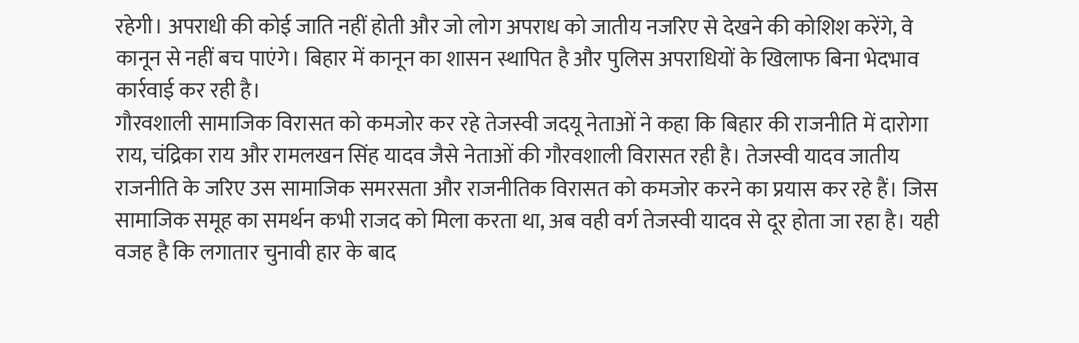रहेगी। अपराधी की कोई जाति नहीं होती और जो लोग अपराध को जातीय नजरिए से देखने की कोशिश करेंगे, वे कानून से नहीं बच पाएंगे। बिहार में कानून का शासन स्थापित है और पुलिस अपराधियों के खिलाफ बिना भेदभाव कार्रवाई कर रही है।
गौरवशाली सामाजिक विरासत को कमजोर कर रहे तेजस्वी जदयू नेताओं ने कहा कि बिहार की राजनीति में दारोगा राय, चंद्रिका राय और रामलखन सिंह यादव जैसे नेताओं की गौरवशाली विरासत रही है। तेजस्वी यादव जातीय राजनीति के जरिए उस सामाजिक समरसता और राजनीतिक विरासत को कमजोर करने का प्रयास कर रहे हैं। जिस सामाजिक समूह का समर्थन कभी राजद को मिला करता था, अब वही वर्ग तेजस्वी यादव से दूर होता जा रहा है। यही वजह है कि लगातार चुनावी हार के बाद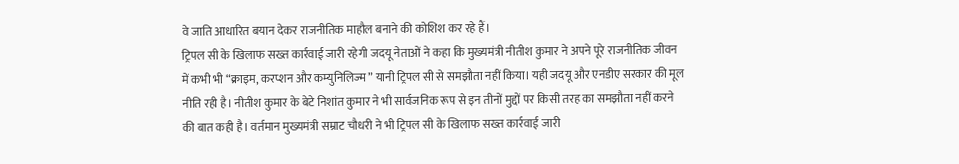वे जाति आधारित बयान देकर राजनीतिक माहौल बनाने की कोशिश कर रहे हैं।
ट्रिपल सी के खिलाफ सख्त कार्रवाई जारी रहेगी जदयू नेताओं ने कहा कि मुख्यमंत्री नीतीश कुमार ने अपने पूरे राजनीतिक जीवन में कभी भी “क्राइम, करप्शन और कम्युनिलिज्म” यानी ट्रिपल सी से समझौता नहीं किया। यही जदयू और एनडीए सरकार की मूल नीति रही है। नीतीश कुमार के बेटे निशांत कुमार ने भी सार्वजनिक रूप से इन तीनों मुद्दों पर किसी तरह का समझौता नहीं करने की बात कही है। वर्तमान मुख्यमंत्री सम्राट चौधरी ने भी ट्रिपल सी के खिलाफ सख्त कार्रवाई जारी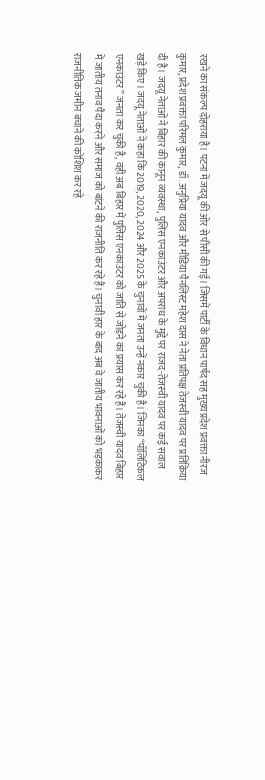रखने का संकल्प दोहराया है। पटना में जदयू की ओर से पीसी की गई। जिसमें पार्टी के विधान पार्षद सह मुख्य प्रदेश प्रवक्ता नीरज कुमार, प्रदेश प्रवक्ता परिमल कुमार, डॉ. अनुप्रिया यादव और मीडिया पैनलिस्ट महेश दास ने नेता प्रतिपक्ष तेजस्वी यादव पर प्रतिक्रिया दी है। जदयू नेताओं ने बिहार की कानून व्यवस्था, पुलिस एनकाउंटर और अपराध के मुद्दे पर राजद-तेजस्वी यादव पर कई सवाल खड़े किए। जदयू नेताओं ने कहा कि 2019, 2020, 2024 और 2025 के चुनावों में जनता उन्हें नकार चुकी है। जिनका “पॉलिटिकल एनकाउंटर” जनता कर चुकी है, वही अब बिहार में पुलिस एनकाउंटर को जाति से जोड़ने का प्रयास कर रहे हैं। तेजस्वी यादव बिहार में जातीय तनाव पैदा करने और समाज को बांटने की राजनीति कर रहे हैं। चुनावी हार के बाद अब वे जातीय भावनाओं को भड़काकर राजनीतिक जमीन बचाने की कोशिश कर रहे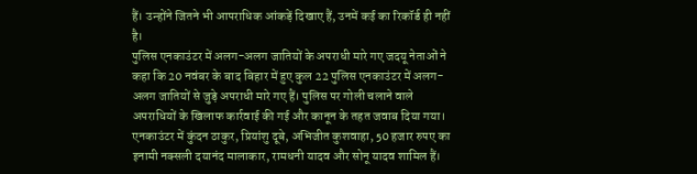हैं। उन्होंने जितने भी आपराधिक आंकड़ें दिखाए हैं, उनमें कई का रिकॉर्ड ही नहीं है।
पुलिस एनकाउंटर में अलग-अलग जातियों के अपराधी मारे गए जदयू नेताओं ने कहा कि 20 नवंबर के बाद बिहार में हुए कुल 22 पुलिस एनकाउंटर में अलग-अलग जातियों से जुड़े अपराधी मारे गए हैं। पुलिस पर गोली चलाने वाले अपराधियों के खिलाफ कार्रवाई की गई और कानून के तहत जवाब दिया गया। एनकाउंटर में कुंदन ठाकुर, प्रियांशु दूबे, अभिजीत कुशवाहा, 50 हजार रुपए का इनामी नक्सली दयानंद मालाकार, रामधनी यादव और सोनू यादव शामिल हैं।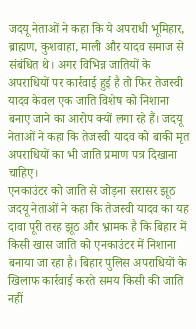जदयू नेताओं ने कहा कि ये अपराधी भूमिहार, ब्राह्मण, कुशवाहा, माली और यादव समाज से संबंधित थे। अगर विभिन्न जातियों के अपराधियों पर कार्रवाई हुई है तो फिर तेजस्वी यादव केवल एक जाति विशेष को निशाना बनाए जाने का आरोप क्यों लगा रहे हैं। जदयू नेताओं ने कहा कि तेजस्वी यादव को बाकी मृत अपराधियों का भी जाति प्रमाण पत्र दिखाना चाहिए।
एनकाउंटर को जाति से जोड़ना सरासर झूठ जदयू नेताओं ने कहा कि तेजस्वी यादव का यह दावा पूरी तरह झूठ और भ्रामक है कि बिहार में किसी खास जाति को एनकाउंटर में निशाना बनाया जा रहा है। बिहार पुलिस अपराधियों के खिलाफ कार्रवाई करते समय किसी की जाति नहीं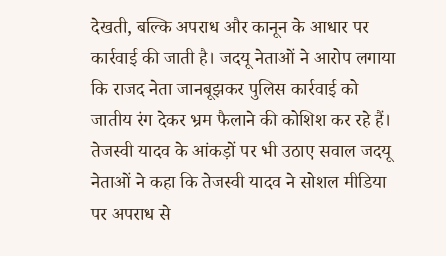देखती, बल्कि अपराध और कानून के आधार पर कार्रवाई की जाती है। जदयू नेताओं ने आरोप लगाया कि राजद नेता जानबूझकर पुलिस कार्रवाई को जातीय रंग देकर भ्रम फैलाने की कोशिश कर रहे हैं।
तेजस्वी यादव के आंकड़ों पर भी उठाए सवाल जदयू नेताओं ने कहा कि तेजस्वी यादव ने सोशल मीडिया पर अपराध से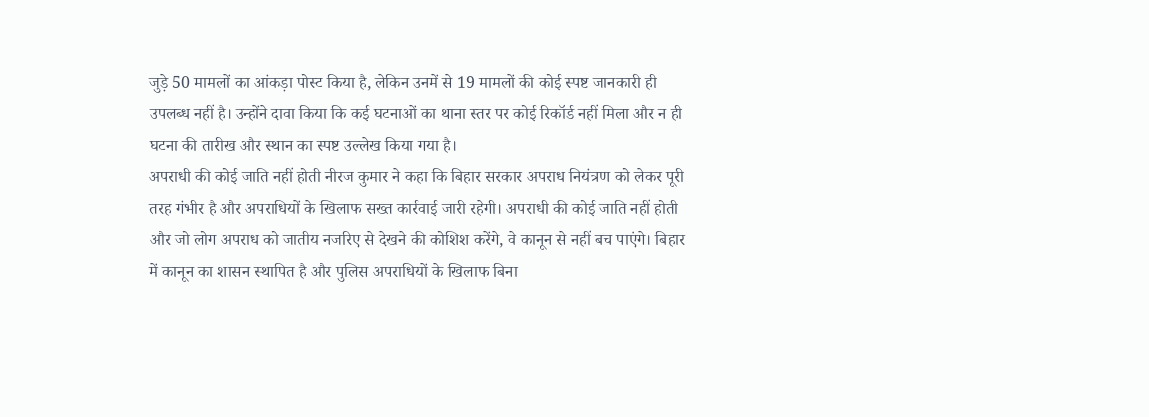जुड़े 50 मामलों का आंकड़ा पोस्ट किया है, लेकिन उनमें से 19 मामलों की कोई स्पष्ट जानकारी ही उपलब्ध नहीं है। उन्होंने दावा किया कि कई घटनाओं का थाना स्तर पर कोई रिकॉर्ड नहीं मिला और न ही घटना की तारीख और स्थान का स्पष्ट उल्लेख किया गया है।
अपराधी की कोई जाति नहीं होती नीरज कुमार ने कहा कि बिहार सरकार अपराध नियंत्रण को लेकर पूरी तरह गंभीर है और अपराधियों के खिलाफ सख्त कार्रवाई जारी रहेगी। अपराधी की कोई जाति नहीं होती और जो लोग अपराध को जातीय नजरिए से देखने की कोशिश करेंगे, वे कानून से नहीं बच पाएंगे। बिहार में कानून का शासन स्थापित है और पुलिस अपराधियों के खिलाफ बिना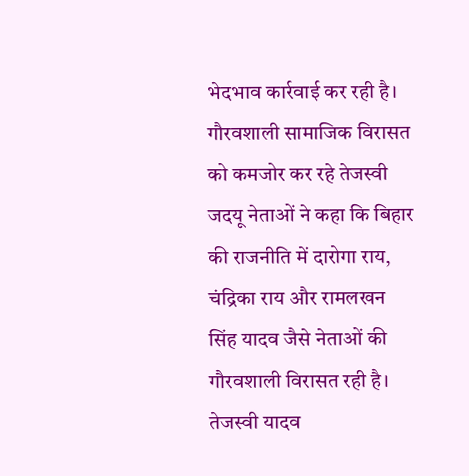भेदभाव कार्रवाई कर रही है।
गौरवशाली सामाजिक विरासत को कमजोर कर रहे तेजस्वी जदयू नेताओं ने कहा कि बिहार की राजनीति में दारोगा राय, चंद्रिका राय और रामलखन सिंह यादव जैसे नेताओं की गौरवशाली विरासत रही है। तेजस्वी यादव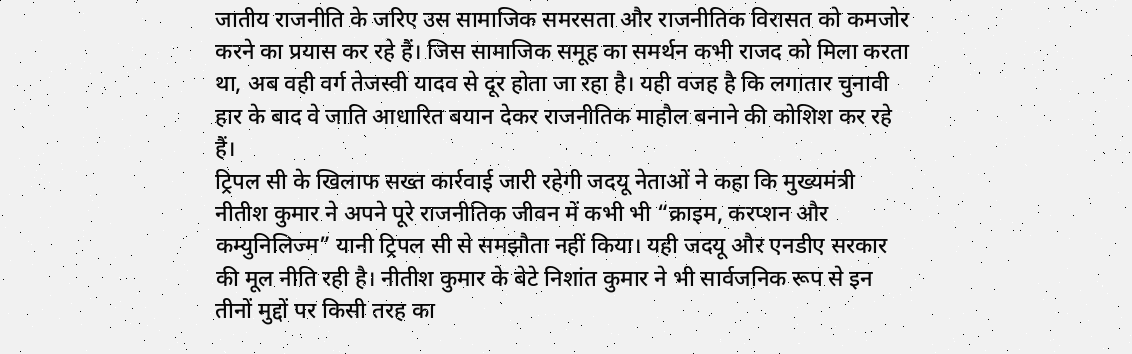जातीय राजनीति के जरिए उस सामाजिक समरसता और राजनीतिक विरासत को कमजोर करने का प्रयास कर रहे हैं। जिस सामाजिक समूह का समर्थन कभी राजद को मिला करता था, अब वही वर्ग तेजस्वी यादव से दूर होता जा रहा है। यही वजह है कि लगातार चुनावी हार के बाद वे जाति आधारित बयान देकर राजनीतिक माहौल बनाने की कोशिश कर रहे हैं।
ट्रिपल सी के खिलाफ सख्त कार्रवाई जारी रहेगी जदयू नेताओं ने कहा कि मुख्यमंत्री नीतीश कुमार ने अपने पूरे राजनीतिक जीवन में कभी भी “क्राइम, करप्शन और कम्युनिलिज्म” यानी ट्रिपल सी से समझौता नहीं किया। यही जदयू और एनडीए सरकार की मूल नीति रही है। नीतीश कुमार के बेटे निशांत कुमार ने भी सार्वजनिक रूप से इन तीनों मुद्दों पर किसी तरह का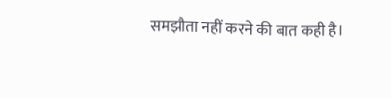समझौता नहीं करने की बात कही है।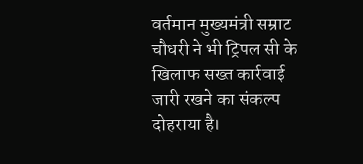वर्तमान मुख्यमंत्री सम्राट चौधरी ने भी ट्रिपल सी के खिलाफ सख्त कार्रवाई जारी रखने का संकल्प दोहराया है।